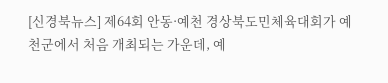[신경북뉴스] 제64회 안동·예천 경상북도민체육대회가 예천군에서 처음 개최되는 가운데, 예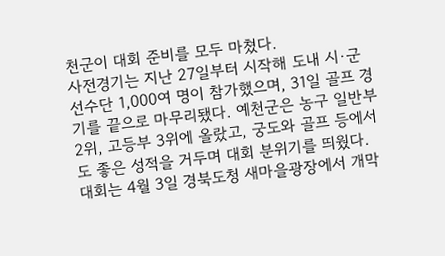천군이 대회 준비를 모두 마쳤다.
사전경기는 지난 27일부터 시작해 도내 시·군 선수단 1,000여 명이 참가했으며, 31일 골프 경기를 끝으로 마무리됐다. 예천군은 농구 일반부 2위, 고등부 3위에 올랐고, 궁도와 골프 등에서도 좋은 성적을 거두며 대회 분위기를 띄웠다.
대회는 4월 3일 경북도청 새마을광장에서 개막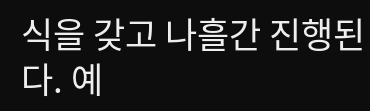식을 갖고 나흘간 진행된다. 예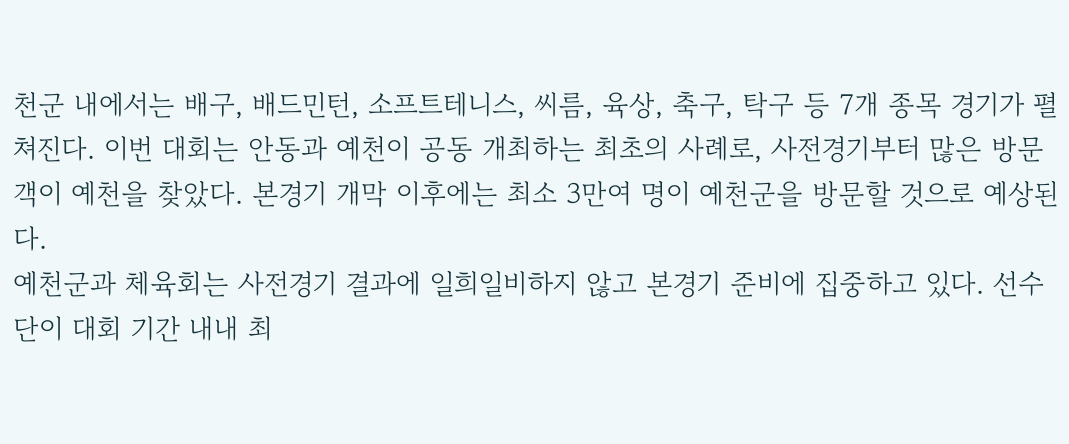천군 내에서는 배구, 배드민턴, 소프트테니스, 씨름, 육상, 축구, 탁구 등 7개 종목 경기가 펼쳐진다. 이번 대회는 안동과 예천이 공동 개최하는 최초의 사례로, 사전경기부터 많은 방문객이 예천을 찾았다. 본경기 개막 이후에는 최소 3만여 명이 예천군을 방문할 것으로 예상된다.
예천군과 체육회는 사전경기 결과에 일희일비하지 않고 본경기 준비에 집중하고 있다. 선수단이 대회 기간 내내 최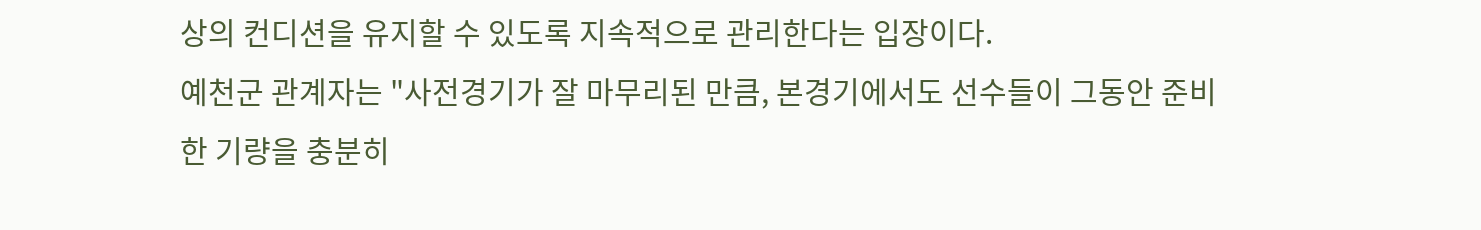상의 컨디션을 유지할 수 있도록 지속적으로 관리한다는 입장이다.
예천군 관계자는 "사전경기가 잘 마무리된 만큼, 본경기에서도 선수들이 그동안 준비한 기량을 충분히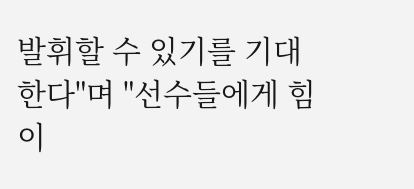발휘할 수 있기를 기대한다"며 "선수들에게 힘이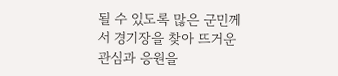될 수 있도록 많은 군민께서 경기장을 찾아 뜨거운 관심과 응원을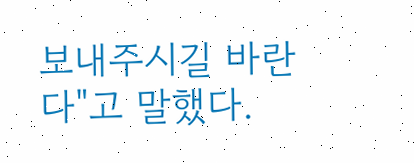보내주시길 바란다"고 말했다.